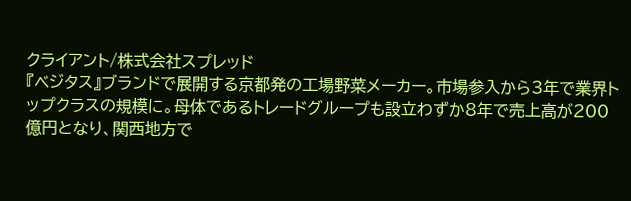クライアント/株式会社スプレッド
『ベジタス』ブランドで展開する京都発の工場野菜メーカー。市場参入から3年で業界トップクラスの規模に。母体であるトレードグループも設立わずか8年で売上高が200億円となり、関西地方で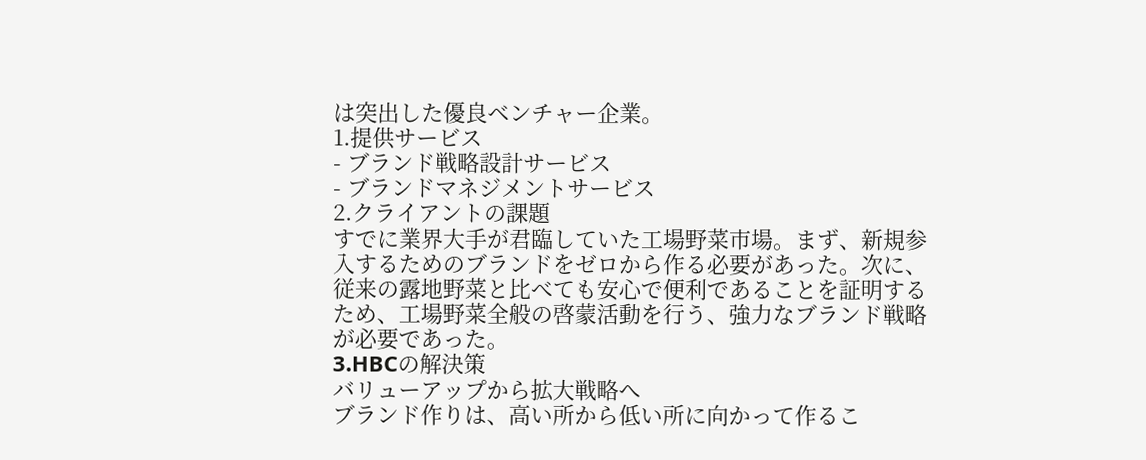は突出した優良ベンチャー企業。
1.提供サービス
- ブランド戦略設計サービス
- ブランドマネジメントサービス
2.クライアントの課題
すでに業界大手が君臨していた工場野菜市場。まず、新規参入するためのブランドをゼロから作る必要があった。次に、従来の露地野菜と比べても安心で便利であることを証明するため、工場野菜全般の啓蒙活動を行う、強力なブランド戦略が必要であった。
3.HBCの解決策
バリューアップから拡大戦略へ
ブランド作りは、高い所から低い所に向かって作るこ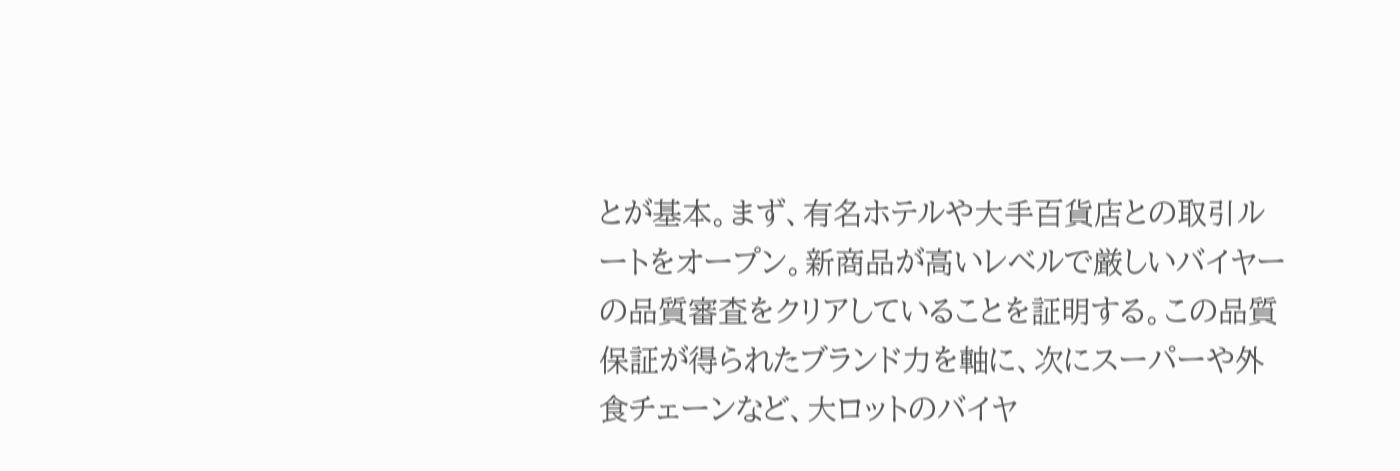とが基本。まず、有名ホテルや大手百貨店との取引ルートをオープン。新商品が高いレベルで厳しいバイヤーの品質審査をクリアしていることを証明する。この品質保証が得られたブランド力を軸に、次にスーパーや外食チェーンなど、大ロットのバイヤ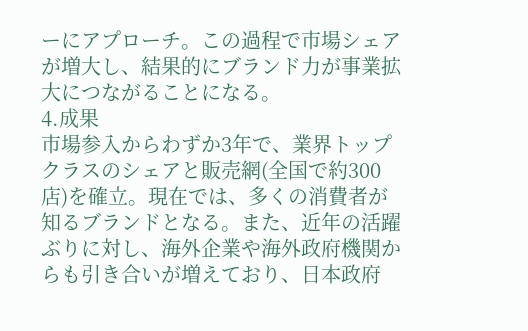ーにアプローチ。この過程で市場シェアが増大し、結果的にブランド力が事業拡大につながることになる。
4.成果
市場参入からわずか3年で、業界トップクラスのシェアと販売網(全国で約300店)を確立。現在では、多くの消費者が知るブランドとなる。また、近年の活躍ぶりに対し、海外企業や海外政府機関からも引き合いが増えており、日本政府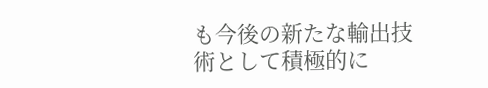も今後の新たな輸出技術として積極的に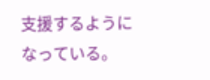支援するようになっている。